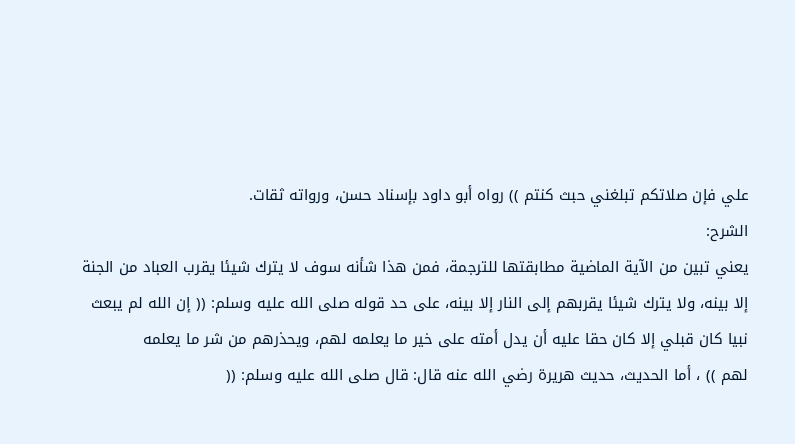علي فإن صلاتكم تبلغني حبث كنتم )) رواه أبو داود بإسناد حسن، ورواته ثقات.
الشرح:
يعني تبين من الآية الماضية مطابقتها للترجمة، فمن هذا شأنه سوف لا يترك شيئا يقرب العباد من الجنة إلا بينه، ولا يترك شيئا يقربهم إلى النار إلا بينه، على حد قوله صلى الله عليه وسلم: (( إن الله لم يبعث نبيا كان قبلي إلا كان حقا عليه أن يدل أمته على خير ما يعلمه لهم، ويحذرهم من شر ما يعلمه
لهم )) ، أما الحديث، حديث هريرة رضي الله عنه قال: قال صلى الله عليه وسلم: ((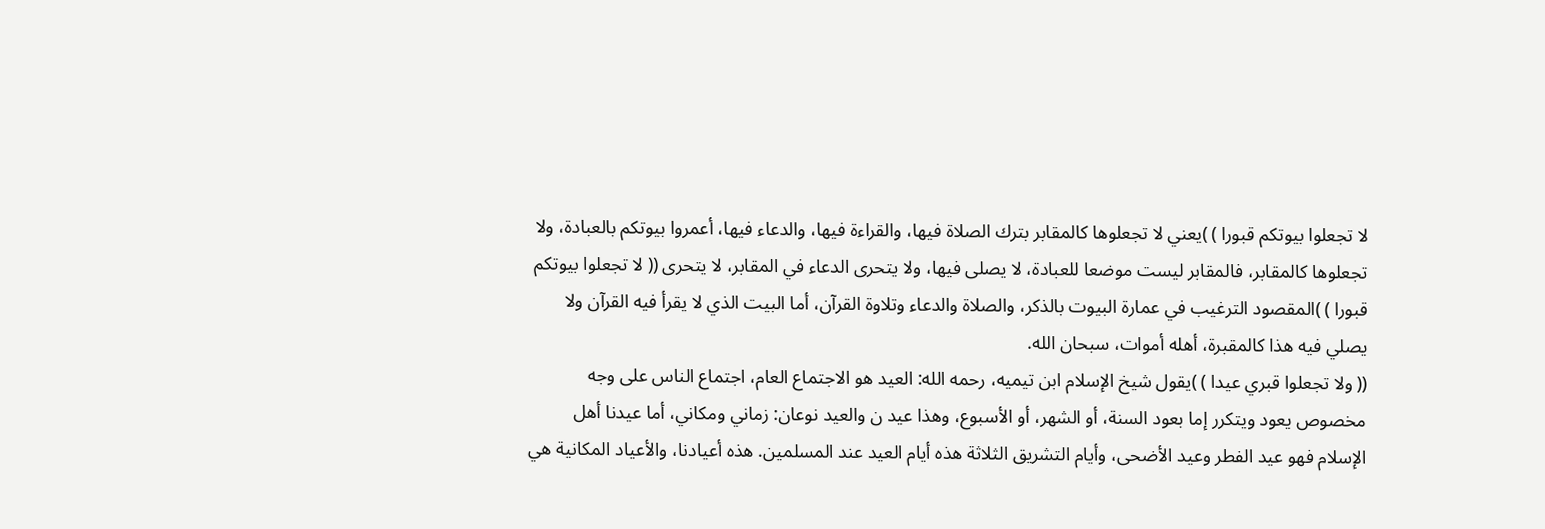لا تجعلوا بيوتكم قبورا ) )يعني لا تجعلوها كالمقابر بترك الصلاة فيها، والقراءة فيها، والدعاء فيها، أعمروا بيوتكم بالعبادة، ولا تجعلوها كالمقابر، فالمقابر ليست موضعا للعبادة، لا يصلى فيها، ولا يتحرى الدعاء في المقابر، لا يتحرى (( لا تجعلوا بيوتكم قبورا ) )المقصود الترغيب في عمارة البيوت بالذكر، والصلاة والدعاء وتلاوة القرآن، أما البيت الذي لا يقرأ فيه القرآن ولا يصلي فيه هذا كالمقبرة، أهله أموات، سبحان الله.
(( ولا تجعلوا قبري عيدا ) )يقول شيخ الإسلام ابن تيميه، رحمه الله: العيد هو الاجتماع العام، اجتماع الناس على وجه مخصوص يعود ويتكرر إما بعود السنة، أو الشهر، أو الأسبوع، وهذا عيد ن والعيد نوعان: زماني ومكاني، أما عيدنا أهل الإسلام فهو عيد الفطر وعيد الأضحى، وأيام التشريق الثلاثة هذه أيام العيد عند المسلمين. هذه أعيادنا، والأعياد المكانية هي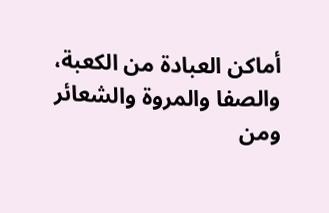أماكن العبادة من الكعبة، والصفا والمروة والشعائر ومن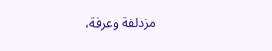مزدلفة وعرفة،